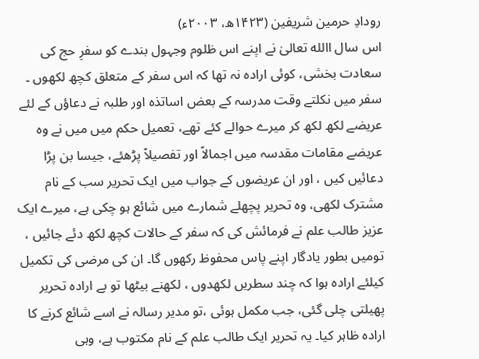رودادِ حرمین شریفین (۱۴۲۳ھ، ۲۰۰۳ء)
اس سال االله تعالیٰ نے اپنے اس ظلوم وجہول بندے کو سفرِ حج کی سعادت بخشی، کوئی ارادہ نہ تھا کہ اس سفر کے متعلق کچھ لکھوں ۔ سفر میں نکلتے وقت مدرسہ کے بعض اساتذہ اور طلبہ نے دعاؤں کے لئے عریضے لکھ لکھ کر میرے حوالے کئے تھے، تعمیل حکم میں میں نے وہ عریضے مقامات مقدسہ میں اجمالاً اور تفصیلاً پڑھئے، جیسا بن پڑا دعائیں کیں ، اور ان عریضوں کے جواب میں ایک تحریر سب کے نام مشترک لکھی، وہ تحریر پچھلے شمارے میں شائع ہو چکی ہے، میرے ایک عزیز طالب علم نے فرمائش کی کہ سفر کے حالات کچھ لکھ دئے جائیں ، تومیں بطور یادگار اپنے پاس محفوظ رکھوں گا۔ ان کی مرضی کی تکمیل کیلئے ارادہ ہوا کہ چند سطریں لکھدوں ، لکھنے بیٹھا تو بے ارادہ تحریر پھیلتی چلی گئی، جب مکمل ہوئی ،تو مدیر رسالہ نے اسے شائع کرنے کا ارادہ ظاہر کیا۔ یہ تحریر ایک طالب علم کے نام مکتوب ہے، وہی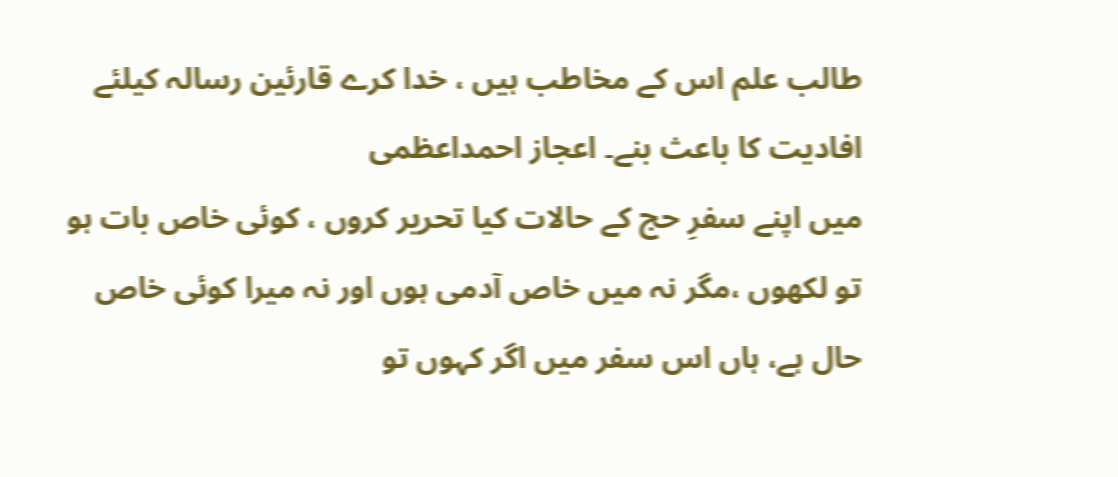طالب علم اس کے مخاطب ہیں ، خدا کرے قارئین رسالہ کیلئے افادیت کا باعث بنے۔ اعجاز احمداعظمی
میں اپنے سفرِ حج کے حالات کیا تحریر کروں ، کوئی خاص بات ہو تو لکھوں ،مگر نہ میں خاص آدمی ہوں اور نہ میرا کوئی خاص حال ہے، ہاں اس سفر میں اگر کہوں تو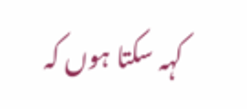کہہ سکتا ہوں کہ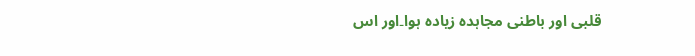قلبی اور باطنی مجاہدہ زیادہ ہوا۔اور اس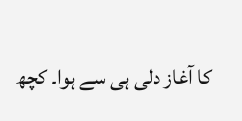کا آغاز دلی ہی سے ہوا۔ کچھ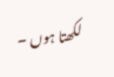لکھتا ہوں ۔